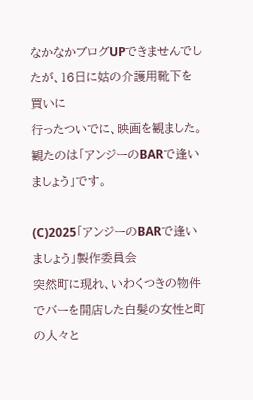なかなかブログUPできませんでしたが、16日に姑の介護用靴下を買いに
行ったついでに、映画を観ました。
観たのは「アンジーのBARで逢いましょう」です。

(C)2025「アンジーのBARで逢いましょう」製作委員会
突然町に現れ、いわくつきの物件でバーを開店した白髪の女性と町の人々と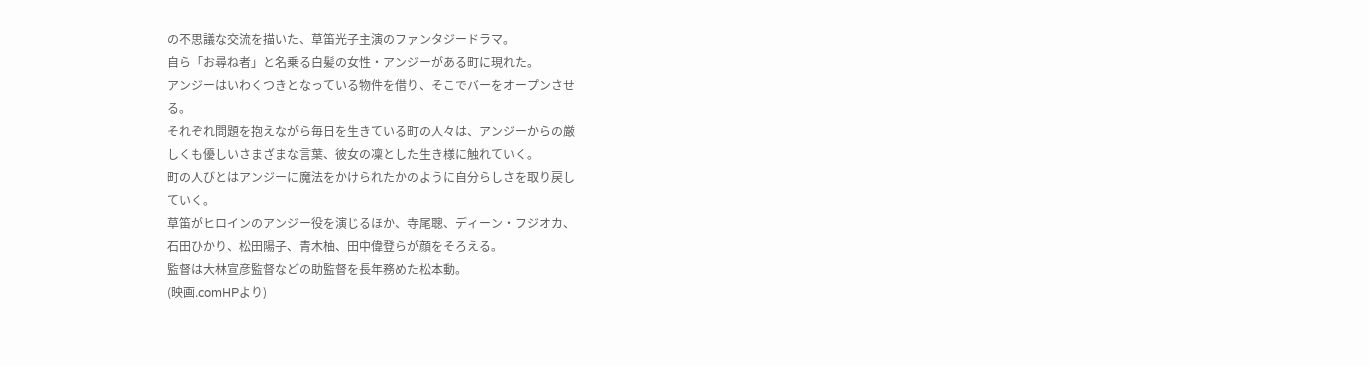の不思議な交流を描いた、草笛光子主演のファンタジードラマ。
自ら「お尋ね者」と名乗る白髪の女性・アンジーがある町に現れた。
アンジーはいわくつきとなっている物件を借り、そこでバーをオープンさせ
る。
それぞれ問題を抱えながら毎日を生きている町の人々は、アンジーからの厳
しくも優しいさまざまな言葉、彼女の凜とした生き様に触れていく。
町の人びとはアンジーに魔法をかけられたかのように自分らしさを取り戻し
ていく。
草笛がヒロインのアンジー役を演じるほか、寺尾聰、ディーン・フジオカ、
石田ひかり、松田陽子、青木柚、田中偉登らが顔をそろえる。
監督は大林宣彦監督などの助監督を長年務めた松本動。
(映画.comHPより)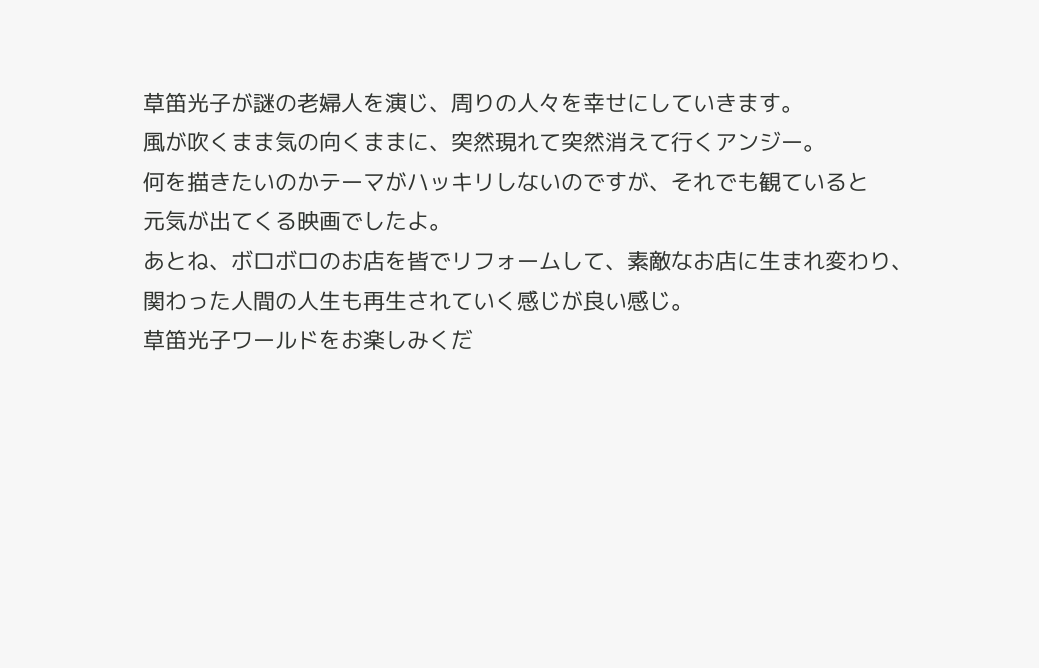草笛光子が謎の老婦人を演じ、周りの人々を幸せにしていきます。
風が吹くまま気の向くままに、突然現れて突然消えて行くアンジー。
何を描きたいのかテーマがハッキリしないのですが、それでも観ていると
元気が出てくる映画でしたよ。
あとね、ボロボロのお店を皆でリフォームして、素敵なお店に生まれ変わり、
関わった人間の人生も再生されていく感じが良い感じ。
草笛光子ワールドをお楽しみくだ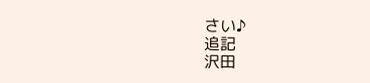さい♪
追記
沢田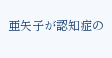亜矢子が認知症の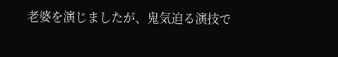老婆を演じましたが、鬼気迫る演技で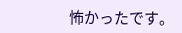怖かったです。